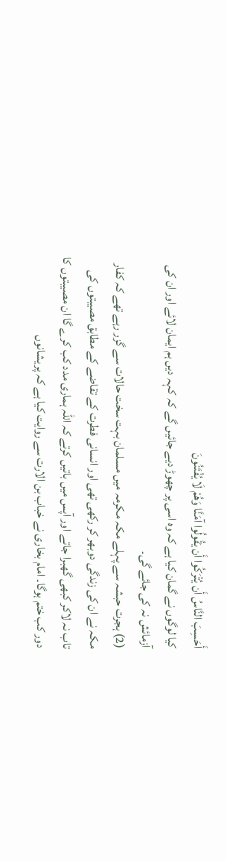أَحَسِبَ النَّاسُ أَن يُتْرَكُوا أَن يَقُولُوا آمَنَّا وَهُمْ لَا يُفْتَنُونَ
کیا لوگوں نے گمان کیا ہے کہ وہ اسی پر چھوڑ دیے جائیں گے کہ کہہ دیں ہم ایمان لائے اور ان کی آزمائش نہ کی جائے گی۔
(2) ہجرت حبشہ سے پہلے مکہ مکرمہ میں مسلمان بہت سخت حالات سے گزر رہے تھے کہ کفار مکہ نے ان کی زندگی دوبھر کر رکھی تھی اور انسانی فطرت کے تقاضے کے مطابق مصیبتوں کی تاب نہ لاکر کبھی گھبرا جاتے اور آپس میں باتیں کرتے کہ اللہ ہماری مدد کب کرے گا ان مصیبتوں کا دور کب ختم ہوگا۔ امام بخاری نے خباب بن الارت سے روایت کیا ہے کہ پریشانوں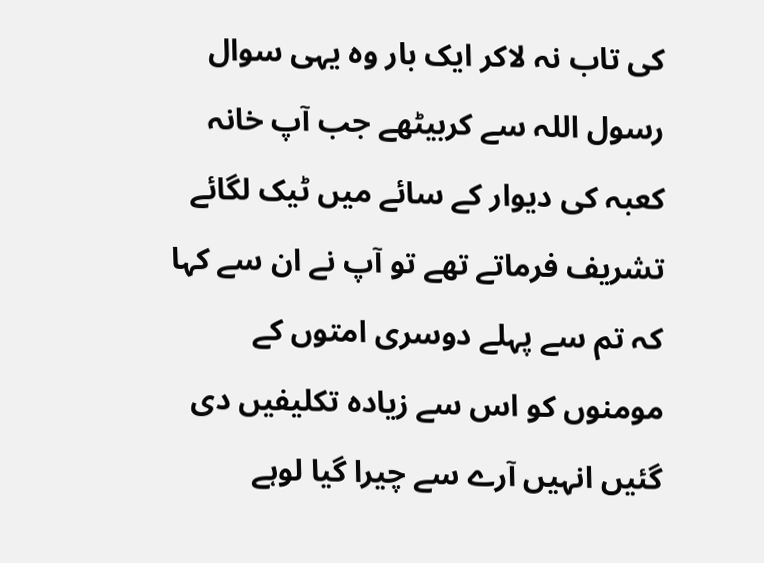کی تاب نہ لاکر ایک بار وہ یہی سوال رسول اللہ سے کربیٹھے جب آپ خانہ کعبہ کی دیوار کے سائے میں ٹیک لگائے تشریف فرماتے تھے تو آپ نے ان سے کہا کہ تم سے پہلے دوسری امتوں کے مومنوں کو اس سے زیادہ تکلیفیں دی گئیں انہیں آرے سے چیرا گیا لوہے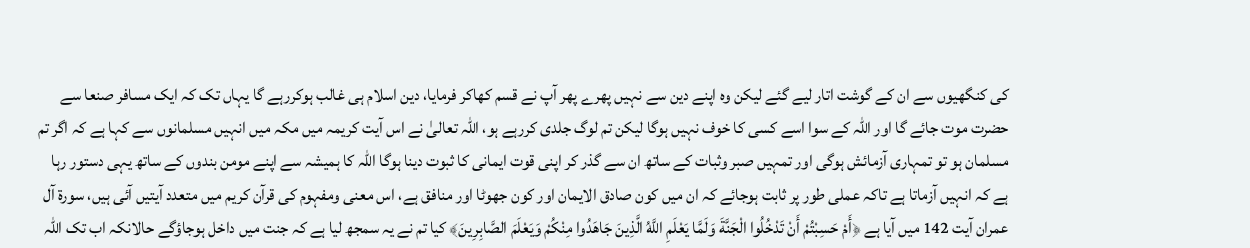کی کنگھیوں سے ان کے گوشت اتار لیے گئے لیکن وہ اپنے دین سے نہیں پھرے پھر آپ نے قسم کھاکر فرمایا، دین اسلام ہی غالب ہوکررہے گا یہاں تک کہ ایک مسافر صنعا سے حضرت موت جائے گا اور اللہ کے سوا اسے کسی کا خوف نہیں ہوگا لیکن تم لوگ جلدی کررہے ہو، اللہ تعالیٰ نے اس آیت کریمہ میں مکہ میں انہیں مسلمانوں سے کہا ہے کہ اگر تم مسلمان ہو تو تمہاری آزمائش ہوگی اور تمہیں صبر وثبات کے ساتھ ان سے گذر کر اپنی قوت ایمانی کا ثبوت دینا ہوگا اللہ کا ہمیشہ سے اپنے مومن بندوں کے ساتھ یہی دستور رہا ہے کہ انہیں آزماتا ہے تاکہ عملی طور پر ثابت ہوجائے کہ ان میں کون صادق الایمان اور کون جھوٹا اور منافق ہے، اس معنی ومفہوم کی قرآن کریم میں متعدد آیتیں آئی ہیں، سورۃ آل عمران آیت 142 میں آیا ہے ﴿أَمْ حَسِبْتُمْ أَنْ تَدْخُلُوا الْجَنَّةَ وَلَمَّا يَعْلَمِ اللَّهُ الَّذِينَ جَاهَدُوا مِنْكُمْ وَيَعْلَمَ الصَّابِرِينَ﴾ کیا تم نے یہ سمجھ لیا ہے کہ جنت میں داخل ہوجاؤگے حالانکہ اب تک اللہ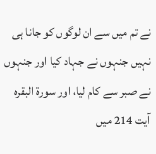نے تم میں سے ان لوگوں کو جانا ہی نہیں جنہوں نے جہاد کیا اور جنہوں نے صبر سے کام لیا، اور سورۃ البقرہ آیت 214 میں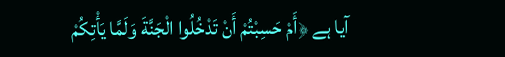آیا ہے ﴿أَمْ حَسِبْتُمْ أَنْ تَدْخُلُوا الْجَنَّةَ وَلَمَّا يَأْتِكُمْ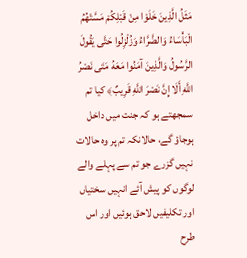مَثَلُ الَّذِينَ خَلَوْا مِنْ قَبْلِكُمْ مَسَّتْهُمُ الْبَأْسَاءُ وَالضَّرَّاءُ وَزُلْزِلُوا حَتَّى يَقُولَ الرَّسُولُ وَالَّذِينَ آمَنُوا مَعَهُ مَتَى نَصْرُ اللَّهِ أَلَا إِنَّ نَصْرَ اللَّهِ قَرِيبٌ﴾ کیا تم سمجھتے ہو کہ جنت میں داخل ہوجاؤ گے، حالانکہ تم پر وہ حالات نہیں گزرے جو تم سے پہلے والے لوگوں کو پیش آئے انہیں سختیاں اور تکلیفیں لاحق ہوئیں اور اس طرح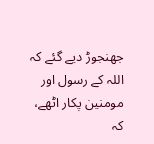جھنجوڑ دیے گئے کہ اللہ کے رسول اور مومنین پکار اٹھے، کہ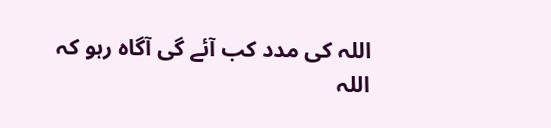اللہ کی مدد کب آئے گی آگاہ رہو کہ اللہ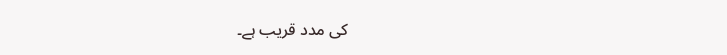کی مدد قریب ہے۔